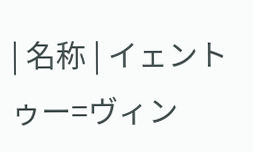| 名称 | イェントゥー=ヴィン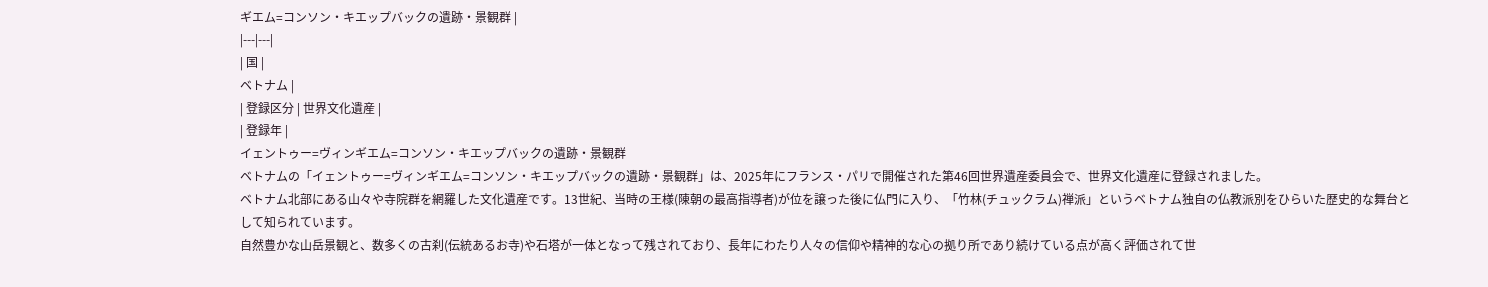ギエム=コンソン・キエップバックの遺跡・景観群 |
|---|---|
| 国 |
ベトナム |
| 登録区分 | 世界文化遺産 |
| 登録年 |
イェントゥー=ヴィンギエム=コンソン・キエップバックの遺跡・景観群
ベトナムの「イェントゥー=ヴィンギエム=コンソン・キエップバックの遺跡・景観群」は、2025年にフランス・パリで開催された第46回世界遺産委員会で、世界文化遺産に登録されました。
ベトナム北部にある山々や寺院群を網羅した文化遺産です。13世紀、当時の王様(陳朝の最高指導者)が位を譲った後に仏門に入り、「竹林(チュックラム)禅派」というベトナム独自の仏教派別をひらいた歴史的な舞台として知られています。
自然豊かな山岳景観と、数多くの古刹(伝統あるお寺)や石塔が一体となって残されており、長年にわたり人々の信仰や精神的な心の拠り所であり続けている点が高く評価されて世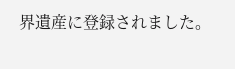界遺産に登録されました。